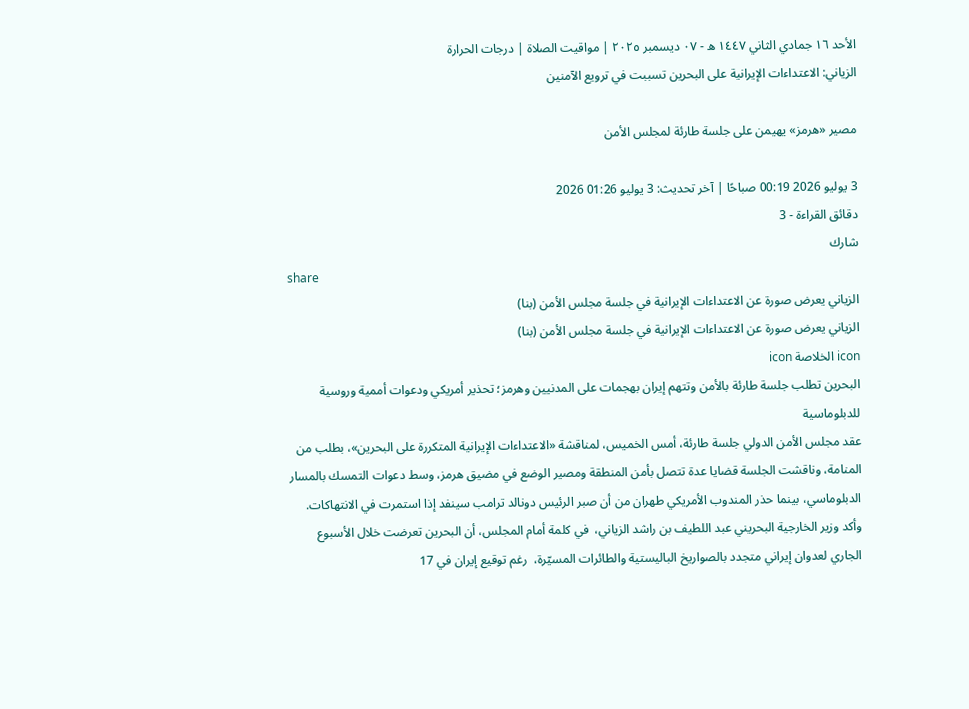الأحد ١٦ جمادي الثاني ١٤٤٧ ه - ٠٧ ديسمبر ٢٠٢٥ | مواقيت الصلاة | درجات الحرارة
الزياني: الاعتداءات الإيرانية على البحرين تسببت في ترويع الآمنين

مصير «هرمز» يهيمن على جلسة طارئة لمجلس الأمن

3 يوليو 2026 00:19 صباحًا | آخر تحديث: 3 يوليو 01:26 2026
دقائق القراءة - 3
شارك
share
الزياني يعرض صورة عن الاعتداءات الإيرانية في جلسة مجلس الأمن (بنا)
الزياني يعرض صورة عن الاعتداءات الإيرانية في جلسة مجلس الأمن (بنا)
icon الخلاصة icon
البحرين تطلب جلسة طارئة بالأمن وتتهم إيران بهجمات على المدنيين وهرمز؛ تحذير أمريكي ودعوات أممية وروسية للدبلوماسية
عقد مجلس الأمن الدولي جلسة طارئة، أمس الخميس، لمناقشة «الاعتداءات الإيرانية المتكررة على البحرين»، بطلب من المنامة، وناقشت الجلسة قضايا عدة تتصل بأمن المنطقة ومصير الوضع في مضيق هرمز، وسط دعوات التمسك بالمسار الدبلوماسي، بينما حذر المندوب الأمريكي طهران من أن صبر الرئيس دونالد ترامب سينفد إذا استمرت في الانتهاكات.
وأكد وزير الخارجية البحريني عبد اللطيف بن راشد الزياني،  في كلمة أمام المجلس، أن البحرين تعرضت خلال الأسبوع الجاري لعدوان إيراني متجدد بالصواريخ الباليستية والطائرات المسيّرة،  رغم توقيع إيران في 17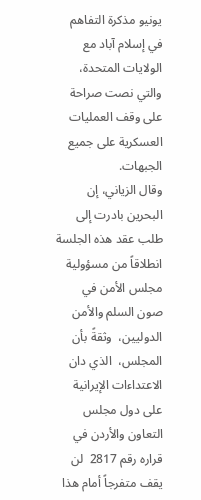يونيو مذكرة التفاهم في إسلام آباد مع الولايات المتحدة،  والتي نصت صراحة على وقف العمليات العسكرية على جميع الجبهات.
وقال الزياني، إن البحرين بادرت إلى طلب عقد هذه الجلسة انطلاقاً من مسؤولية مجلس الأمن في صون السلم والأمن الدوليين،  وثقةً بأن المجلس،  الذي دان الاعتداءات الإيرانية على دول مجلس التعاون والأردن في قراره رقم 2817  لن يقف متفرجاً أمام هذا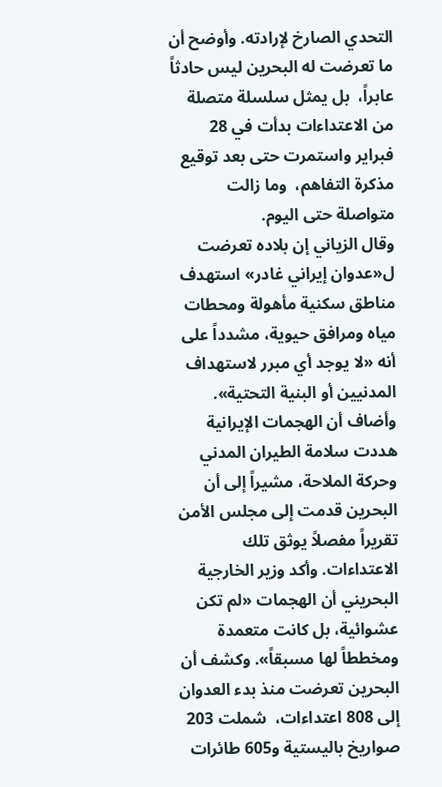التحدي الصارخ لإرادته. وأوضح أن ما تعرضت له البحرين ليس حادثاً عابراً،  بل يمثل سلسلة متصلة من الاعتداءات بدأت في 28 فبراير واستمرت حتى بعد توقيع مذكرة التفاهم،  وما زالت متواصلة حتى اليوم.
وقال الزياني إن بلاده تعرضت ل«عدوان إيراني غادر» استهدف مناطق سكنية مأهولة ومحطات مياه ومرافق حيوية، مشدداً على أنه «لا يوجد أي مبرر لاستهداف المدنيين أو البنية التحتية».
وأضاف أن الهجمات الإيرانية هددت سلامة الطيران المدني وحركة الملاحة، مشيراً إلى أن البحرين قدمت إلى مجلس الأمن تقريراً مفصلاً يوثق تلك الاعتداءات. وأكد وزير الخارجية البحريني أن الهجمات «لم تكن عشوائية، بل كانت متعمدة ومخططاً لها مسبقاً». وكشف أن البحرين تعرضت منذ بدء العدوان إلى 808 اعتداءات،  شملت 203 صواريخ باليستية و605 طائرات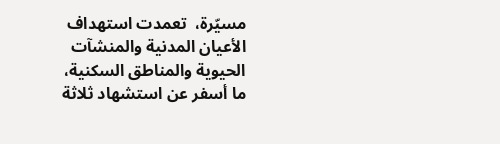مسيّرة،  تعمدت استهداف الأعيان المدنية والمنشآت الحيوية والمناطق السكنية،  ما أسفر عن استشهاد ثلاثة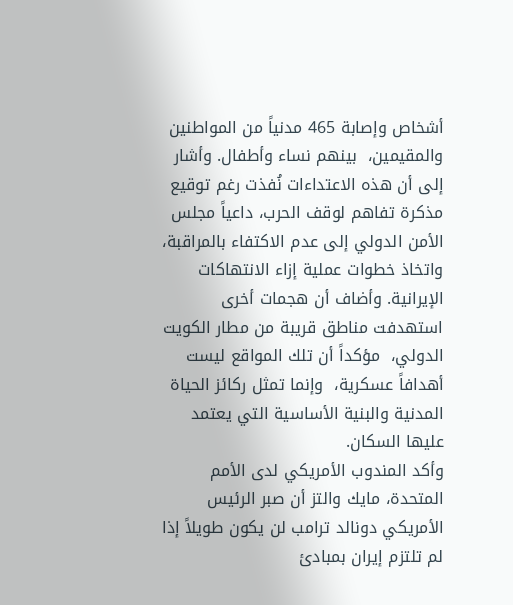أشخاص وإصابة 465 مدنياً من المواطنين والمقيمين،  بينهم نساء وأطفال. وأشار إلى أن هذه الاعتداءات نُفذت رغم توقيع مذكرة تفاهم لوقف الحرب، داعياً مجلس الأمن الدولي إلى عدم الاكتفاء بالمراقبة، واتخاذ خطوات عملية إزاء الانتهاكات الإيرانية. وأضاف أن هجمات أخرى استهدفت مناطق قريبة من مطار الكويت الدولي،  مؤكداً أن تلك المواقع ليست أهدافاً عسكرية،  وإنما تمثل ركائز الحياة المدنية والبنية الأساسية التي يعتمد عليها السكان.
وأكد المندوب الأمريكي لدى الأمم المتحدة، مايك والتز أن صبر الرئيس الأمريكي دونالد ترامب لن يكون طويلاً إذا لم تلتزم إيران بمبادئ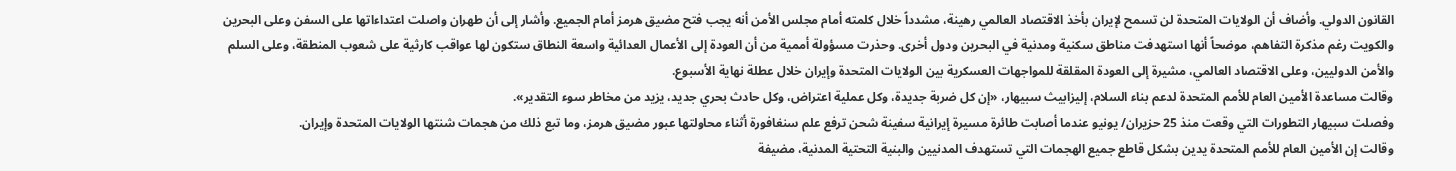القانون الدولي. وأضاف أن الولايات المتحدة لن تسمح لإيران بأخذ الاقتصاد العالمي رهينة، مشدداً خلال كلمته أمام مجلس الأمن أنه يجب فتح مضيق هرمز أمام الجميع. وأشار إلى أن طهران واصلت اعتداءاتها على السفن وعلى البحرين والكويت رغم مذكرة التفاهم، موضحاً أنها استهدفت مناطق سكنية ومدنية في البحرين ودول أخرى. وحذرت مسؤولة أممية من أن العودة إلى الأعمال العدائية واسعة النطاق ستكون لها عواقب كارثية على شعوب المنطقة، وعلى السلم والأمن الدوليين، وعلى الاقتصاد العالمي، مشيرة إلى العودة المقلقة للمواجهات العسكرية بين الولايات المتحدة وإيران خلال عطلة نهاية الأسبوع.
وقالت مساعدة الأمين العام للأمم المتحدة لدعم بناء السلام، إليزابيث سبيهار، «إن كل ضربة جديدة، وكل عملية اعتراض، وكل حادث بحري جديد، يزيد من مخاطر سوء التقدير».
وفصلت سبيهار التطورات التي وقعت منذ 25 حزيران/ يونيو عندما أصابت طائرة مسيرة إيرانية سفينة شحن ترفع علم سنغافورة أثناء محاولتها عبور مضيق هرمز، وما تبع ذلك من هجمات شنتها الولايات المتحدة وإيران.
وقالت إن الأمين العام للأمم المتحدة يدين بشكل قاطع جميع الهجمات التي تستهدف المدنيين والبنية التحتية المدنية، مضيفة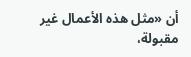أن «مثل هذه الأعمال غير مقبولة،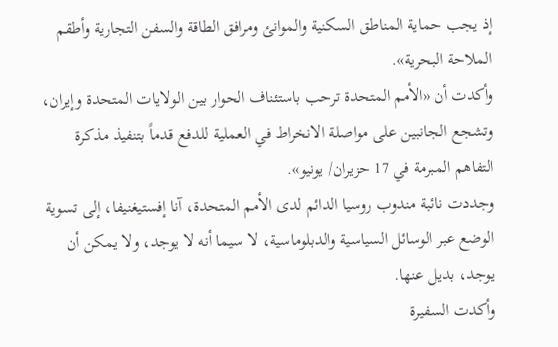إذ يجب حماية المناطق السكنية والموانئ ومرافق الطاقة والسفن التجارية وأطقم الملاحة البحرية».
وأكدت أن «الأمم المتحدة ترحب باستئناف الحوار بين الولايات المتحدة وإيران، وتشجع الجانبين على مواصلة الانخراط في العملية للدفع قدماً بتنفيذ مذكرة التفاهم المبرمة في 17 حزيران/ يونيو».
وجددت نائبة مندوب روسيا الدائم لدى الأمم المتحدة، آنا إفستيغنيفا، إلى تسوية الوضع عبر الوسائل السياسية والدبلوماسية، لا سيما أنه لا يوجد، ولا يمكن أن يوجد، بديل عنها.
وأكدت السفيرة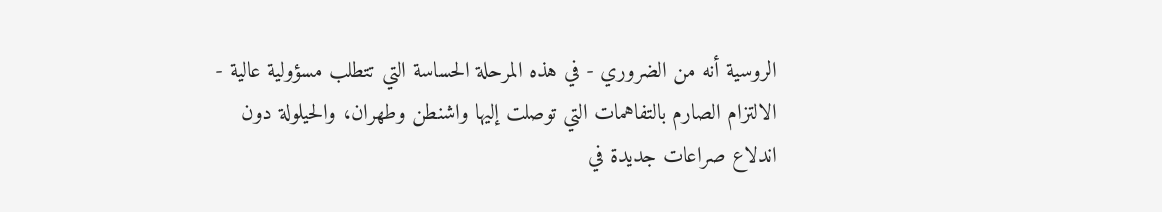الروسية أنه من الضروري - في هذه المرحلة الحساسة التي تتطلب مسؤولية عالية - الالتزام الصارم بالتفاهمات التي توصلت إليها واشنطن وطهران، والحيلولة دون اندلاع صراعات جديدة في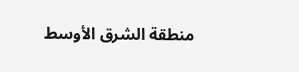منطقة الشرق الأوسط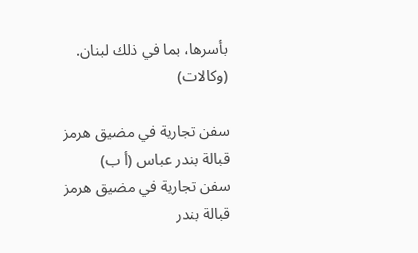بأسرها، بما في ذلك لبنان. (وكالات)

سفن تجارية في مضيق هرمز قبالة بندر عباس (أ ب)
سفن تجارية في مضيق هرمز قبالة بندر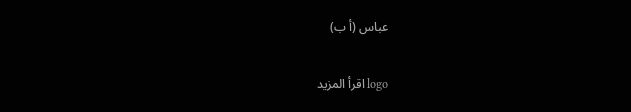عباس (أ ب)

logo اقرأ المزيد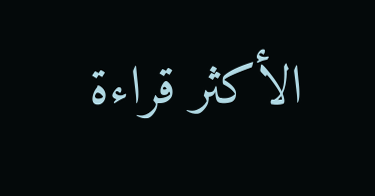الأكثر قراءة